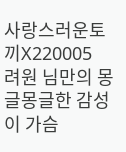사랑스러운토끼X220005
려원 님만의 몽글몽글한 감성이 가슴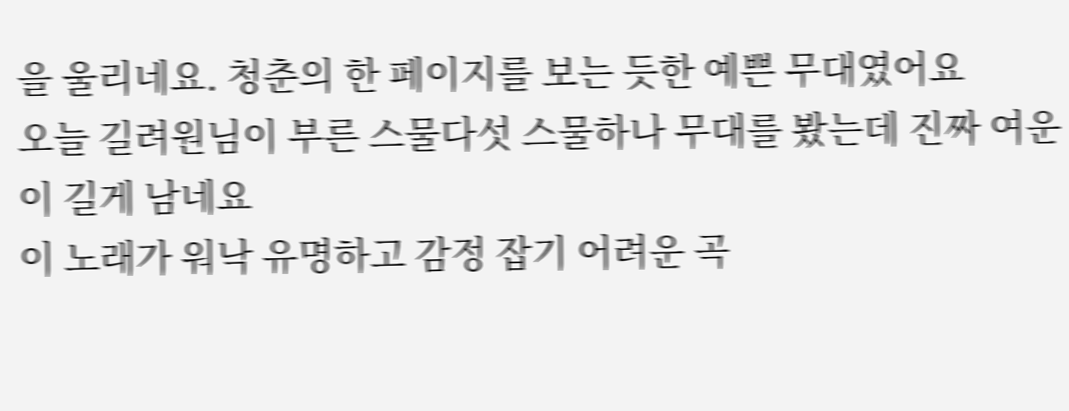을 울리네요. 청춘의 한 페이지를 보는 듯한 예쁜 무대였어요
오늘 길려원님이 부른 스물다섯 스물하나 무대를 봤는데 진짜 여운이 길게 남네요
이 노래가 워낙 유명하고 감정 잡기 어려운 곡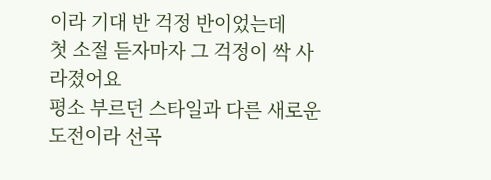이라 기대 반 걱정 반이었는데
첫 소절 듣자마자 그 걱정이 싹 사라졌어요
평소 부르던 스타일과 다른 새로운 도전이라 선곡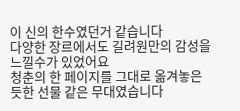이 신의 한수였던거 같습니다
다양한 장르에서도 길려원만의 감성을 느낄수가 있었어요
청춘의 한 페이지를 그대로 옮겨놓은 듯한 선물 같은 무대였습니다